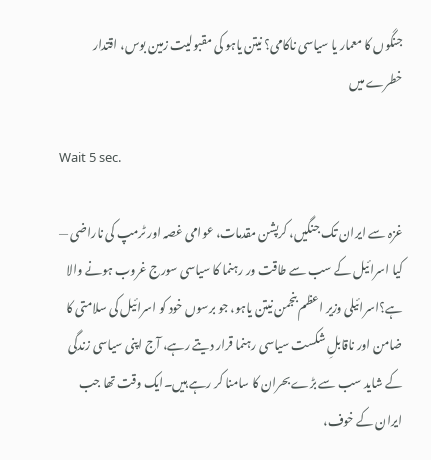جنگوں کا معمار یا سیاسی ناکامی؟ نیتن یاہو کی مقبولیت زمین بوس، اقتدار خطرے میں

Wait 5 sec.

غزہ سے ایران تک جنگیں، کرپشن مقدمات، عوامی غصہ اور ٹرمپ کی ناراضی — کیا اسرائیل کے سب سے طاقت ور رہنما کا سیاسی سورج غروب ہونے والا ہے؟اسرائیلی وزیر اعظم بنجمن نیتن یاہو، جو برسوں خود کو اسرائیل کی سلامتی کا ضامن اور ناقابلِ شکست سیاسی رہنما قرار دیتے رہے، آج اپنی سیاسی زندگی کے شاید سب سے بڑے بحران کا سامنا کر رہے ہیں۔ایک وقت تھا جب ایران کے خوف،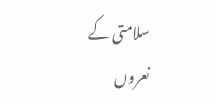سلامتی کے نعروں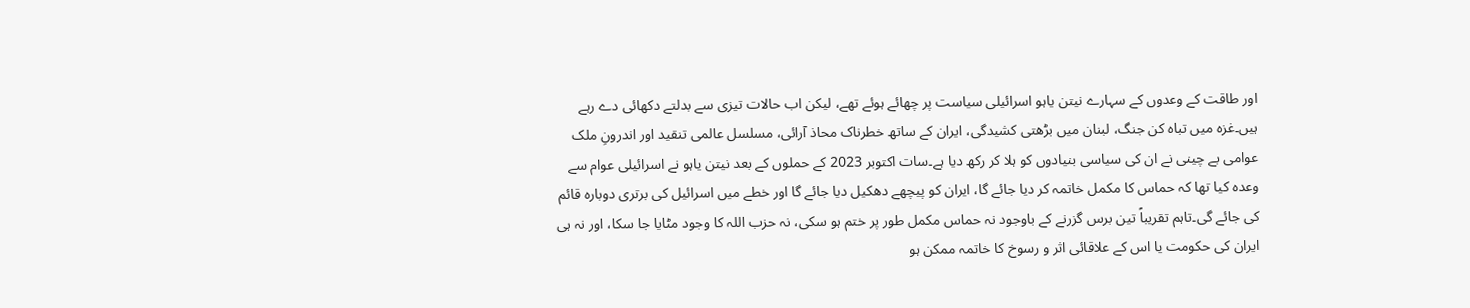اور طاقت کے وعدوں کے سہارے نیتن یاہو اسرائیلی سیاست پر چھائے ہوئے تھے، لیکن اب حالات تیزی سے بدلتے دکھائی دے رہے ہیں۔غزہ میں تباہ کن جنگ، لبنان میں بڑھتی کشیدگی، ایران کے ساتھ خطرناک محاذ آرائی، مسلسل عالمی تنقید اور اندرونِ ملک عوامی بے چینی نے ان کی سیاسی بنیادوں کو ہلا کر رکھ دیا ہے۔سات اکتوبر 2023 کے حملوں کے بعد نیتن یاہو نے اسرائیلی عوام سے وعدہ کیا تھا کہ حماس کا مکمل خاتمہ کر دیا جائے گا، ایران کو پیچھے دھکیل دیا جائے گا اور خطے میں اسرائیل کی برتری دوبارہ قائم کی جائے گی۔تاہم تقریباً تین برس گزرنے کے باوجود نہ حماس مکمل طور پر ختم ہو سکی، نہ حزب اللہ کا وجود مٹایا جا سکا، اور نہ ہی ایران کی حکومت یا اس کے علاقائی اثر و رسوخ کا خاتمہ ممکن ہو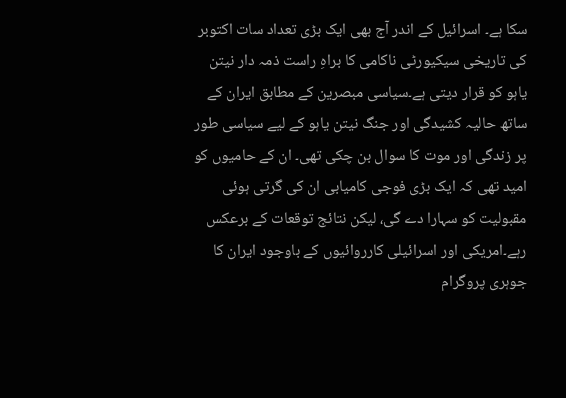سکا ہے۔ اسرائیل کے اندر آج بھی ایک بڑی تعداد سات اکتوبر کی تاریخی سیکیورٹی ناکامی کا براہِ راست ذمہ دار نیتن یاہو کو قرار دیتی ہے۔سیاسی مبصرین کے مطابق ایران کے ساتھ حالیہ کشیدگی اور جنگ نیتن یاہو کے لیے سیاسی طور پر زندگی اور موت کا سوال بن چکی تھی۔ ان کے حامیوں کو امید تھی کہ ایک بڑی فوجی کامیابی ان کی گرتی ہوئی مقبولیت کو سہارا دے گی، لیکن نتائج توقعات کے برعکس رہے۔امریکی اور اسرائیلی کارروائیوں کے باوجود ایران کا جوہری پروگرام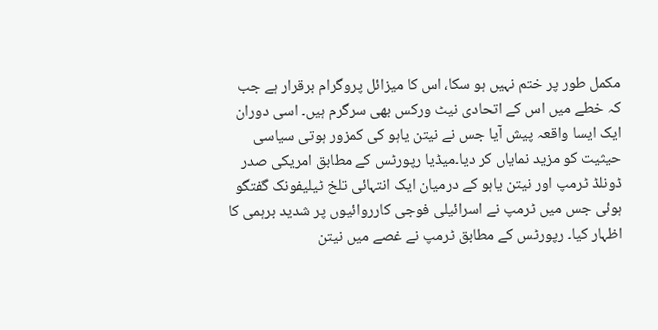مکمل طور پر ختم نہیں ہو سکا، اس کا میزائل پروگرام برقرار ہے جب کہ خطے میں اس کے اتحادی نیٹ ورکس بھی سرگرم ہیں۔ اسی دوران ایک ایسا واقعہ پیش آیا جس نے نیتن یاہو کی کمزور ہوتی سیاسی حیثیت کو مزید نمایاں کر دیا۔میڈیا رپورٹس کے مطابق امریکی صدر ڈونلڈ ٹرمپ اور نیتن یاہو کے درمیان ایک انتہائی تلخ ٹیلیفونک گفتگو ہوئی جس میں ٹرمپ نے اسرائیلی فوجی کارروائیوں پر شدید برہمی کا اظہار کیا۔ رپورٹس کے مطابق ٹرمپ نے غصے میں نیتن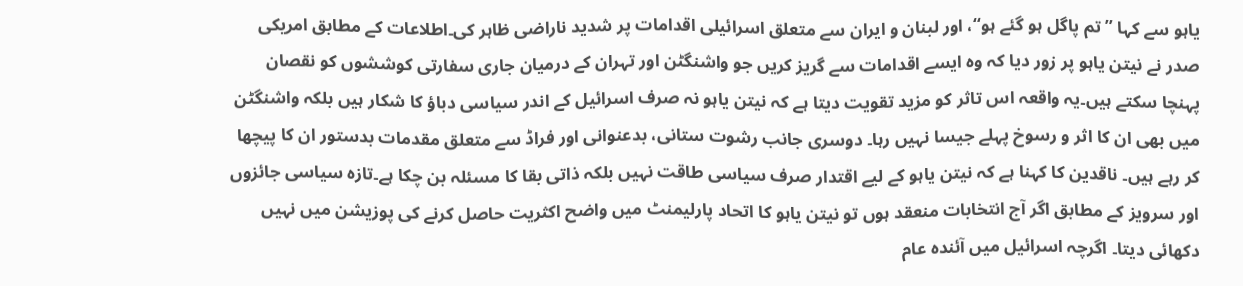یاہو سے کہا ’’تم پاگل ہو گئے ہو‘‘، اور لبنان و ایران سے متعلق اسرائیلی اقدامات پر شدید ناراضی ظاہر کی۔اطلاعات کے مطابق امریکی صدر نے نیتن یاہو پر زور دیا کہ وہ ایسے اقدامات سے گریز کریں جو واشنگٹن اور تہران کے درمیان جاری سفارتی کوششوں کو نقصان پہنچا سکتے ہیں۔یہ واقعہ اس تاثر کو مزید تقویت دیتا ہے کہ نیتن یاہو نہ صرف اسرائیل کے اندر سیاسی دباؤ کا شکار ہیں بلکہ واشنگٹن میں بھی ان کا اثر و رسوخ پہلے جیسا نہیں رہا۔ دوسری جانب رشوت ستانی، بدعنوانی اور فراڈ سے متعلق مقدمات بدستور ان کا پیچھا کر رہے ہیں۔ ناقدین کا کہنا ہے کہ نیتن یاہو کے لیے اقتدار صرف سیاسی طاقت نہیں بلکہ ذاتی بقا کا مسئلہ بن چکا ہے۔تازہ سیاسی جائزوں اور سرویز کے مطابق اگر آج انتخابات منعقد ہوں تو نیتن یاہو کا اتحاد پارلیمنٹ میں واضح اکثریت حاصل کرنے کی پوزیشن میں نہیں دکھائی دیتا۔ اگرچہ اسرائیل میں آئندہ عام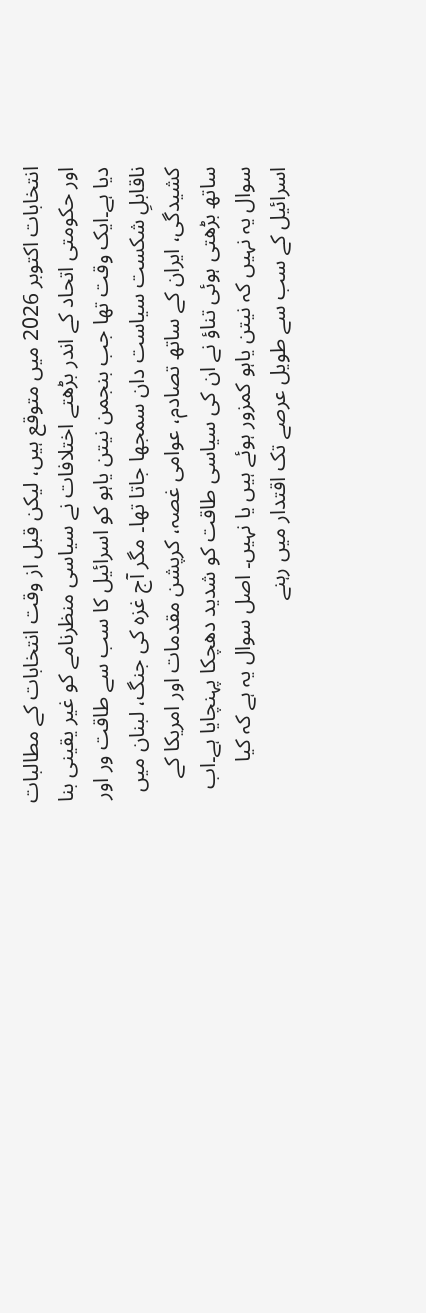انتخابات اکتوبر 2026 میں متوقع ہیں، لیکن قبل از وقت انتخابات کے مطالبات اور حکومتی اتحاد کے اندر بڑھتے اختلافات نے سیاسی منظرنامے کو غیر یقینی بنا دیا ہے۔ایک وقت تھا جب بنجمن نیتن یاہو کو اسرائیل کا سب سے طاقت ور اور ناقابلِ شکست سیاست دان سمجھا جاتا تھا۔ مگر آج غزہ کی جنگ، لبنان میں کشیدگی، ایران کے ساتھ تصادم، عوامی غصہ، کرپشن مقدمات اور امریکا کے ساتھ بڑھتی ہوئی تناؤ نے ان کی سیاسی طاقت کو شدید دھچکا پہنچایا ہے۔اب سوال یہ نہیں کہ نیتن یاہو کمزور ہوئے ہیں یا نہیں۔ اصل سوال یہ ہے کہ کیا اسرائیل کے سب سے طویل عرصے تک اقتدار میں رہنے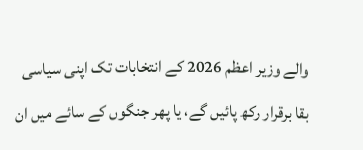والے وزیر اعظم 2026 کے انتخابات تک اپنی سیاسی بقا برقرار رکھ پائیں گے، یا پھر جنگوں کے سائے میں ان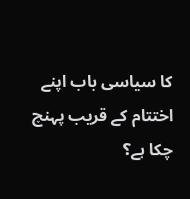کا سیاسی باب اپنے اختتام کے قریب پہنچ چکا ہے؟